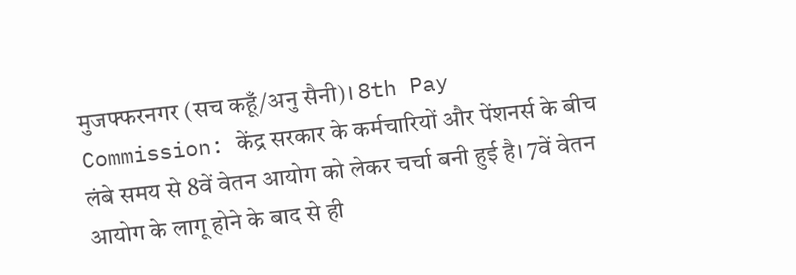मुजफ्फरनगर (सच कहूँ/अनु सैनी)। 8th Pay Commission: केंद्र सरकार के कर्मचारियों और पेंशनर्स के बीच लंबे समय से 8वें वेतन आयोग को लेकर चर्चा बनी हुई है। 7वें वेतन आयोग के लागू होने के बाद से ही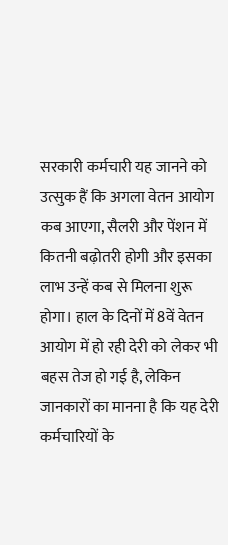सरकारी कर्मचारी यह जानने को उत्सुक हैं कि अगला वेतन आयोग कब आएगा, सैलरी और पेंशन में कितनी बढ़ोतरी होगी और इसका लाभ उन्हें कब से मिलना शुरू होगा। हाल के दिनों में 8वें वेतन आयोग में हो रही देरी को लेकर भी बहस तेज हो गई है, लेकिन जानकारों का मानना है कि यह देरी कर्मचारियों के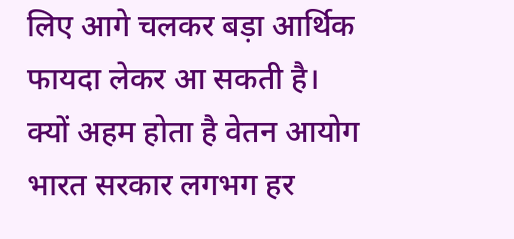लिए आगे चलकर बड़ा आर्थिक फायदा लेकर आ सकती है।
क्यों अहम होता है वेतन आयोग
भारत सरकार लगभग हर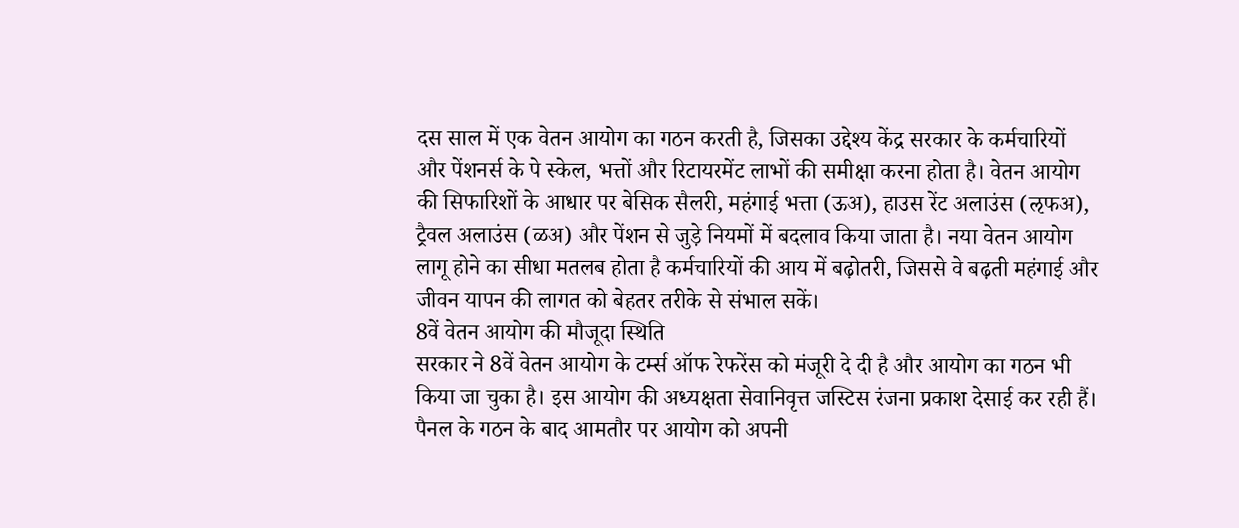दस साल में एक वेतन आयोग का गठन करती है, जिसका उद्देश्य केंद्र सरकार के कर्मचारियों और पेंशनर्स के पे स्केल, भत्तों और रिटायरमेंट लाभों की समीक्षा करना होता है। वेतन आयोग की सिफारिशों के आधार पर बेसिक सैलरी, महंगाई भत्ता (ऊअ), हाउस रेंट अलाउंस (ऌफअ), ट्रैवल अलाउंस (ळअ) और पेंशन से जुड़े नियमों में बदलाव किया जाता है। नया वेतन आयोग लागू होने का सीधा मतलब होता है कर्मचारियों की आय में बढ़ोतरी, जिससे वे बढ़ती महंगाई और जीवन यापन की लागत को बेहतर तरीके से संभाल सकें।
8वें वेतन आयोग की मौजूदा स्थिति
सरकार ने 8वें वेतन आयोग के टर्म्स ऑफ रेफरेंस को मंजूरी दे दी है और आयोग का गठन भी किया जा चुका है। इस आयोग की अध्यक्षता सेवानिवृत्त जस्टिस रंजना प्रकाश देसाई कर रही हैं। पैनल के गठन के बाद आमतौर पर आयोग को अपनी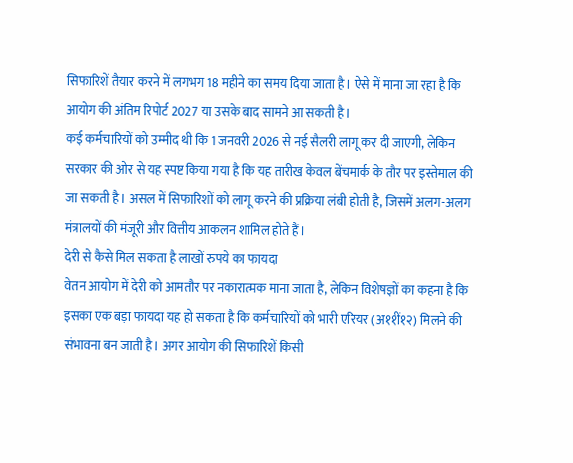सिफारिशें तैयार करने में लगभग 18 महीने का समय दिया जाता है। ऐसे में माना जा रहा है कि आयोग की अंतिम रिपोर्ट 2027 या उसके बाद सामने आ सकती है।
कई कर्मचारियों को उम्मीद थी कि 1 जनवरी 2026 से नई सैलरी लागू कर दी जाएगी, लेकिन सरकार की ओर से यह स्पष्ट किया गया है कि यह तारीख केवल बेंचमार्क के तौर पर इस्तेमाल की जा सकती है। असल में सिफारिशों को लागू करने की प्रक्रिया लंबी होती है, जिसमें अलग-अलग मंत्रालयों की मंजूरी और वित्तीय आकलन शामिल होते हैं।
देरी से कैसे मिल सकता है लाखों रुपये का फायदा
वेतन आयोग में देरी को आमतौर पर नकारात्मक माना जाता है, लेकिन विशेषज्ञों का कहना है कि इसका एक बड़ा फायदा यह हो सकता है कि कर्मचारियों को भारी एरियर (अ११ीं१२) मिलने की संभावना बन जाती है। अगर आयोग की सिफारिशें किसी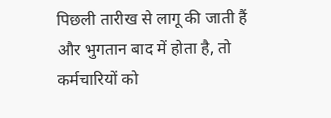पिछली तारीख से लागू की जाती हैं और भुगतान बाद में होता है, तो कर्मचारियों को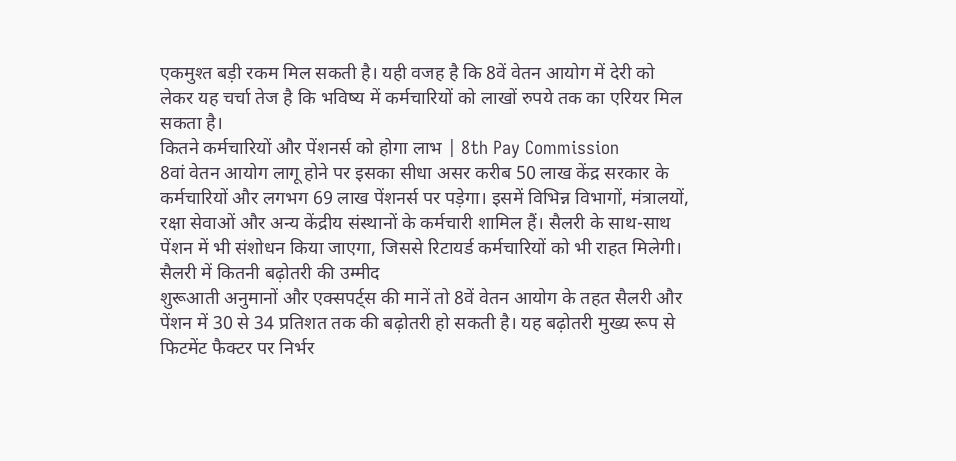एकमुश्त बड़ी रकम मिल सकती है। यही वजह है कि 8वें वेतन आयोग में देरी को लेकर यह चर्चा तेज है कि भविष्य में कर्मचारियों को लाखों रुपये तक का एरियर मिल सकता है।
कितने कर्मचारियों और पेंशनर्स को होगा लाभ | 8th Pay Commission
8वां वेतन आयोग लागू होने पर इसका सीधा असर करीब 50 लाख केंद्र सरकार के कर्मचारियों और लगभग 69 लाख पेंशनर्स पर पड़ेगा। इसमें विभिन्न विभागों, मंत्रालयों, रक्षा सेवाओं और अन्य केंद्रीय संस्थानों के कर्मचारी शामिल हैं। सैलरी के साथ-साथ पेंशन में भी संशोधन किया जाएगा, जिससे रिटायर्ड कर्मचारियों को भी राहत मिलेगी।
सैलरी में कितनी बढ़ोतरी की उम्मीद
शुरूआती अनुमानों और एक्सपर्ट्स की मानें तो 8वें वेतन आयोग के तहत सैलरी और पेंशन में 30 से 34 प्रतिशत तक की बढ़ोतरी हो सकती है। यह बढ़ोतरी मुख्य रूप से फिटमेंट फैक्टर पर निर्भर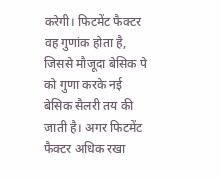करेगी। फिटमेंट फैक्टर वह गुणांक होता है, जिससे मौजूदा बेसिक पे को गुणा करके नई बेसिक सैलरी तय की जाती है। अगर फिटमेंट फैक्टर अधिक रखा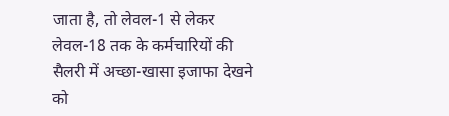जाता है, तो लेवल-1 से लेकर लेवल-18 तक के कर्मचारियों की सैलरी में अच्छा-खासा इजाफा देखने को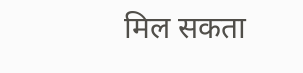मिल सकता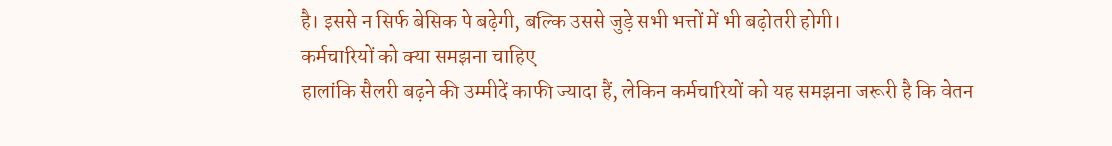है। इससे न सिर्फ बेसिक पे बढ़ेगी, बल्कि उससे जुड़े सभी भत्तों में भी बढ़ोतरी होगी।
कर्मचारियों को क्या समझना चाहिए
हालांकि सैलरी बढ़ने की उम्मीदें काफी ज्यादा हैं, लेकिन कर्मचारियों को यह समझना जरूरी है कि वेतन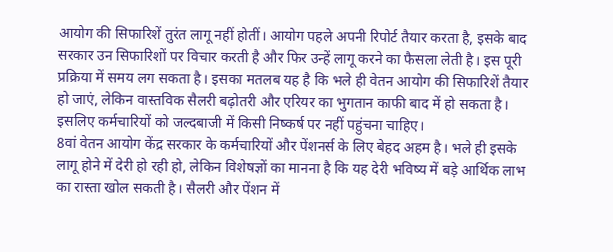आयोग की सिफारिशें तुरंत लागू नहीं होतीं। आयोग पहले अपनी रिपोर्ट तैयार करता है, इसके बाद सरकार उन सिफारिशों पर विचार करती है और फिर उन्हें लागू करने का फैसला लेती है। इस पूरी प्रक्रिया में समय लग सकता है। इसका मतलब यह है कि भले ही वेतन आयोग की सिफारिशें तैयार हो जाएं, लेकिन वास्तविक सैलरी बढ़ोतरी और एरियर का भुगतान काफी बाद में हो सकता है। इसलिए कर्मचारियों को जल्दबाजी में किसी निष्कर्ष पर नहीं पहुंचना चाहिए।
8वां वेतन आयोग केंद्र सरकार के कर्मचारियों और पेंशनर्स के लिए बेहद अहम है। भले ही इसके लागू होने में देरी हो रही हो, लेकिन विशेषज्ञों का मानना है कि यह देरी भविष्य में बड़े आर्थिक लाभ का रास्ता खोल सकती है। सैलरी और पेंशन में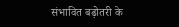संभावित बढ़ोतरी के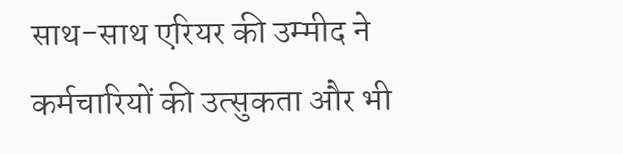साथ-साथ एरियर की उम्मीद ने कर्मचारियों की उत्सुकता और भी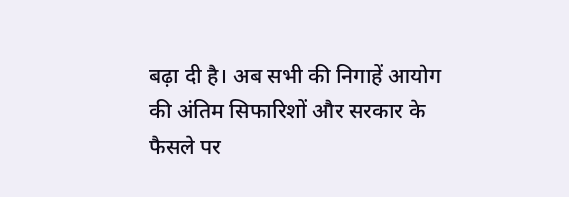बढ़ा दी है। अब सभी की निगाहें आयोग की अंतिम सिफारिशों और सरकार के फैसले पर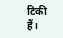टिकी हैं।